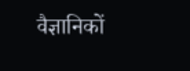वैज्ञानिकों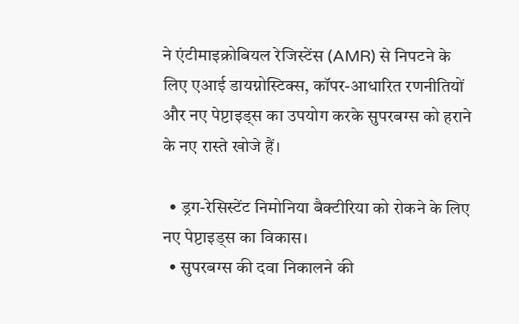ने एंटीमाइक्रोबियल रेजिस्टेंस (AMR) से निपटने के लिए एआई डायग्नोस्टिक्स, कॉपर-आधारित रणनीतियों और नए पेप्टाइड्स का उपयोग करके सुपरबग्स को हराने के नए रास्ते खोजे हैं।

  • ड्रग-रेसिस्टेंट निमोनिया बैक्टीरिया को रोकने के लिए नए पेप्टाइड्स का विकास।
  • सुपरबग्स की दवा निकालने की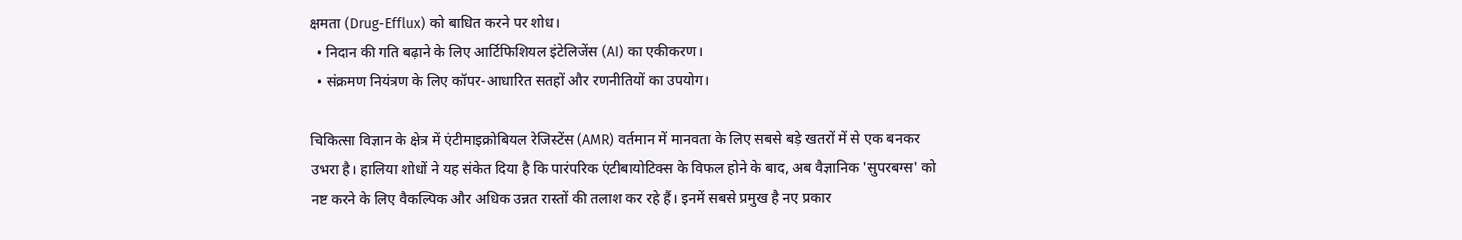क्षमता (Drug-Efflux) को बाधित करने पर शोध।
  • निदान की गति बढ़ाने के लिए आर्टिफिशियल इंटेलिजेंस (AI) का एकीकरण।
  • संक्रमण नियंत्रण के लिए कॉपर-आधारित सतहों और रणनीतियों का उपयोग।

चिकित्सा विज्ञान के क्षेत्र में एंटीमाइक्रोबियल रेजिस्टेंस (AMR) वर्तमान में मानवता के लिए सबसे बड़े खतरों में से एक बनकर उभरा है। हालिया शोधों ने यह संकेत दिया है कि पारंपरिक एंटीबायोटिक्स के विफल होने के बाद, अब वैज्ञानिक 'सुपरबग्स' को नष्ट करने के लिए वैकल्पिक और अधिक उन्नत रास्तों की तलाश कर रहे हैं। इनमें सबसे प्रमुख है नए प्रकार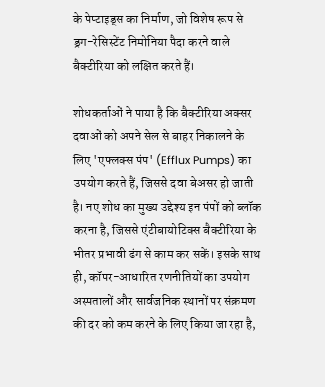के पेप्टाइड्स का निर्माण, जो विशेष रूप से ड्रग-रेसिस्टेंट निमोनिया पैदा करने वाले बैक्टीरिया को लक्षित करते हैं।

शोधकर्ताओं ने पाया है कि बैक्टीरिया अक्सर दवाओं को अपने सेल से बाहर निकालने के लिए 'एफ्लक्स पंप' (Efflux Pumps) का उपयोग करते हैं, जिससे दवा बेअसर हो जाती है। नए शोध का मुख्य उद्देश्य इन पंपों को ब्लॉक करना है, जिससे एंटीबायोटिक्स बैक्टीरिया के भीतर प्रभावी ढंग से काम कर सकें। इसके साथ ही, कॉपर-आधारित रणनीतियों का उपयोग अस्पतालों और सार्वजनिक स्थानों पर संक्रमण की दर को कम करने के लिए किया जा रहा है,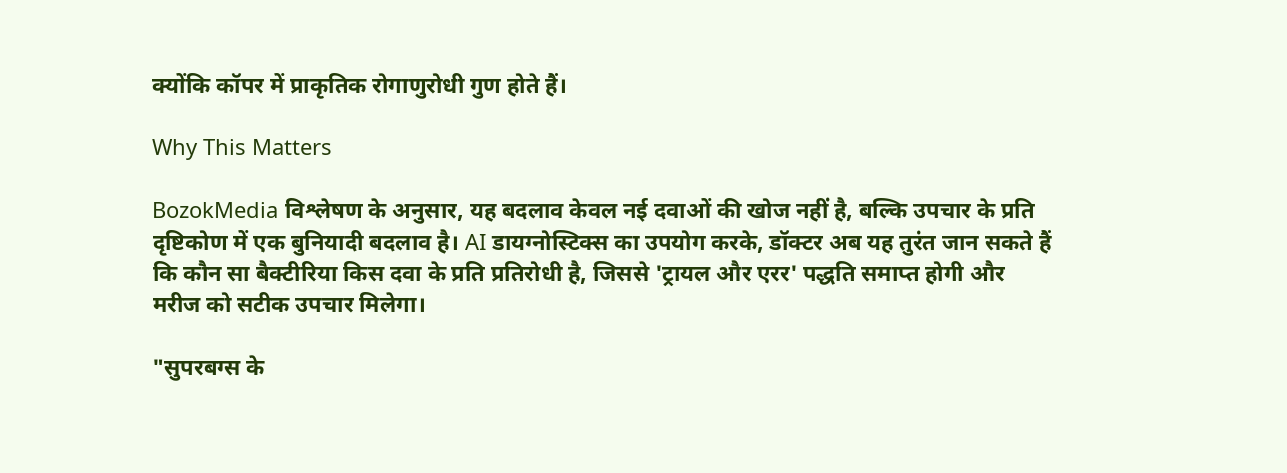क्योंकि कॉपर में प्राकृतिक रोगाणुरोधी गुण होते हैं।

Why This Matters

BozokMedia विश्लेषण के अनुसार, यह बदलाव केवल नई दवाओं की खोज नहीं है, बल्कि उपचार के प्रति दृष्टिकोण में एक बुनियादी बदलाव है। AI डायग्नोस्टिक्स का उपयोग करके, डॉक्टर अब यह तुरंत जान सकते हैं कि कौन सा बैक्टीरिया किस दवा के प्रति प्रतिरोधी है, जिससे 'ट्रायल और एरर' पद्धति समाप्त होगी और मरीज को सटीक उपचार मिलेगा।

"सुपरबग्स के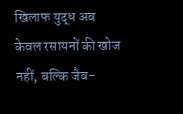खिलाफ युद्ध अब केवल रसायनों की खोज नहीं, बल्कि जैव-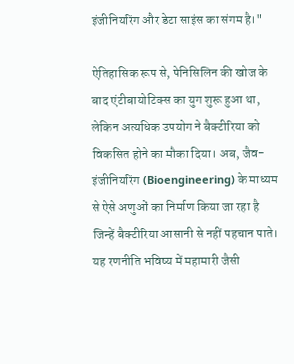इंजीनियरिंग और डेटा साइंस का संगम है।"

ऐतिहासिक रूप से, पेनिसिलिन की खोज के बाद एंटीबायोटिक्स का युग शुरू हुआ था, लेकिन अत्यधिक उपयोग ने बैक्टीरिया को विकसित होने का मौका दिया। अब, जैव-इंजीनियरिंग (Bioengineering) के माध्यम से ऐसे अणुओं का निर्माण किया जा रहा है जिन्हें बैक्टीरिया आसानी से नहीं पहचान पाते। यह रणनीति भविष्य में महामारी जैसी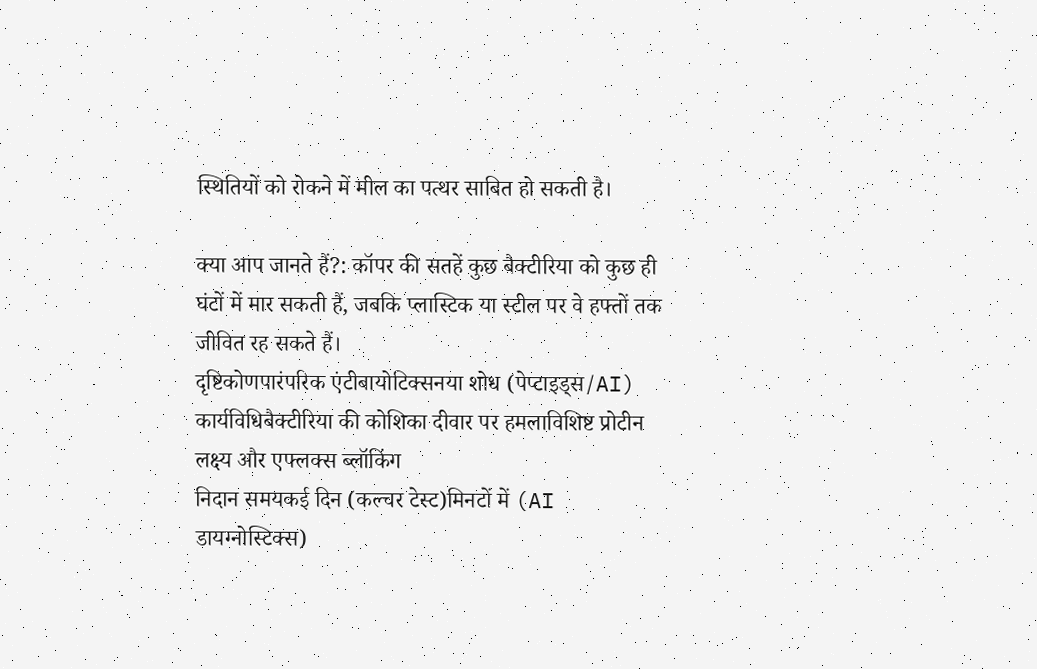स्थितियों को रोकने में मील का पत्थर साबित हो सकती है।

क्या आप जानते हैं?: कॉपर की सतहें कुछ बैक्टीरिया को कुछ ही घंटों में मार सकती हैं, जबकि प्लास्टिक या स्टील पर वे हफ्तों तक जीवित रह सकते हैं।
दृष्टिकोणपारंपरिक एंटीबायोटिक्सनया शोध (पेप्टाइड्स/AI)
कार्यविधिबैक्टीरिया की कोशिका दीवार पर हमलाविशिष्ट प्रोटीन लक्ष्य और एफ्लक्स ब्लॉकिंग
निदान समयकई दिन (कल्चर टेस्ट)मिनटों में (AI डायग्नोस्टिक्स)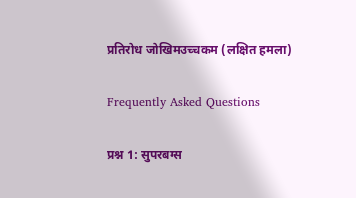प्रतिरोध जोखिमउच्चकम (लक्षित हमला)

Frequently Asked Questions

प्रश्न 1: सुपरबग्स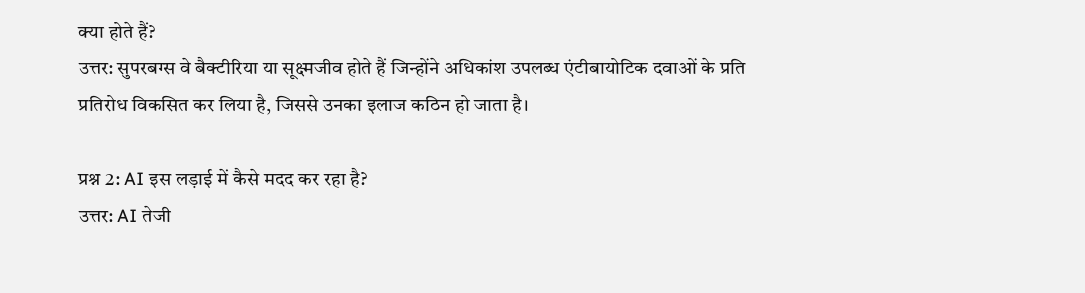क्या होते हैं?
उत्तर: सुपरबग्स वे बैक्टीरिया या सूक्ष्मजीव होते हैं जिन्होंने अधिकांश उपलब्ध एंटीबायोटिक दवाओं के प्रति प्रतिरोध विकसित कर लिया है, जिससे उनका इलाज कठिन हो जाता है।

प्रश्न 2: AI इस लड़ाई में कैसे मदद कर रहा है?
उत्तर: AI तेजी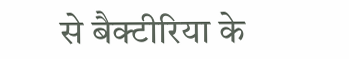से बैक्टीरिया के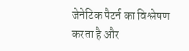जेनेटिक पैटर्न का विश्लेषण करता है और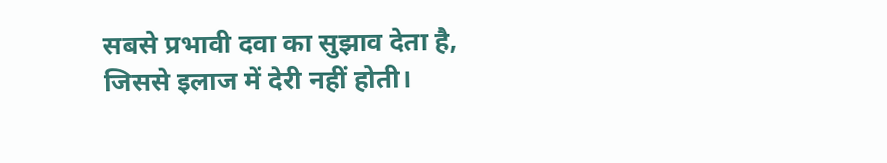सबसे प्रभावी दवा का सुझाव देता है, जिससे इलाज में देरी नहीं होती।